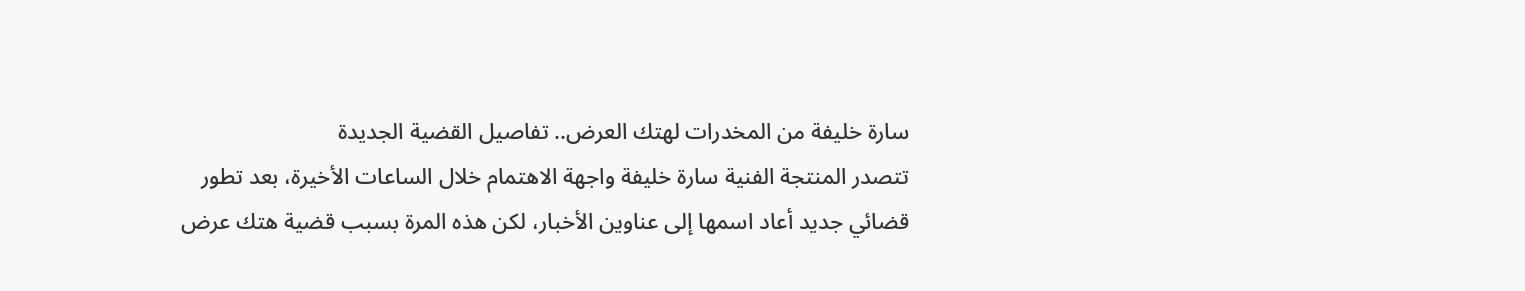سارة خليفة من المخدرات لهتك العرض.. تفاصيل القضية الجديدة
تتصدر المنتجة الفنية سارة خليفة واجهة الاهتمام خلال الساعات الأخيرة، بعد تطور قضائي جديد أعاد اسمها إلى عناوين الأخبار، لكن هذه المرة بسبب قضية هتك عرض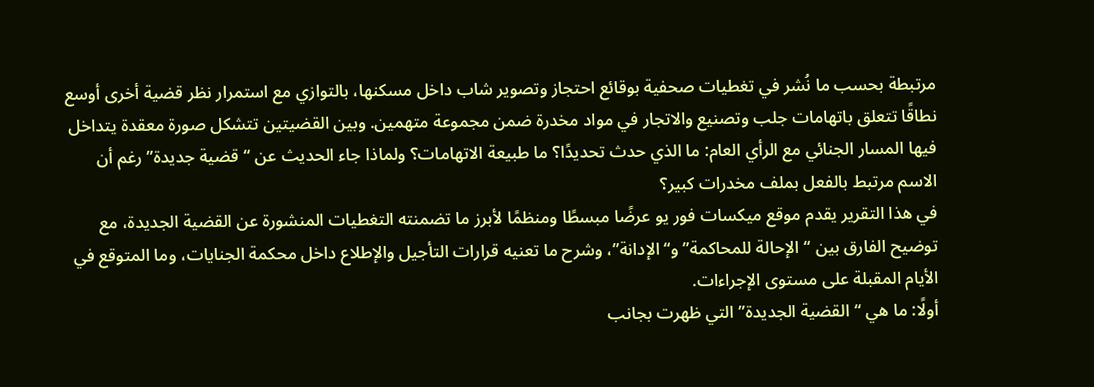مرتبطة بحسب ما نُشر في تغطيات صحفية بوقائع احتجاز وتصوير شاب داخل مسكنها، بالتوازي مع استمرار نظر قضية أخرى أوسع نطاقًا تتعلق باتهامات جلب وتصنيع والاتجار في مواد مخدرة ضمن مجموعة متهمين. وبين القضيتين تتشكل صورة معقدة يتداخل فيها المسار الجنائي مع الرأي العام: ما الذي حدث تحديدًا؟ ما طبيعة الاتهامات؟ ولماذا جاء الحديث عن “قضية جديدة” رغم أن الاسم مرتبط بالفعل بملف مخدرات كبير؟
في هذا التقرير يقدم موقع ميكسات فور يو عرضًا مبسطًا ومنظمًا لأبرز ما تضمنته التغطيات المنشورة عن القضية الجديدة، مع توضيح الفارق بين “الإحالة للمحاكمة” و“الإدانة”، وشرح ما تعنيه قرارات التأجيل والإطلاع داخل محكمة الجنايات، وما المتوقع في الأيام المقبلة على مستوى الإجراءات.
أولًا: ما هي “القضية الجديدة” التي ظهرت بجانب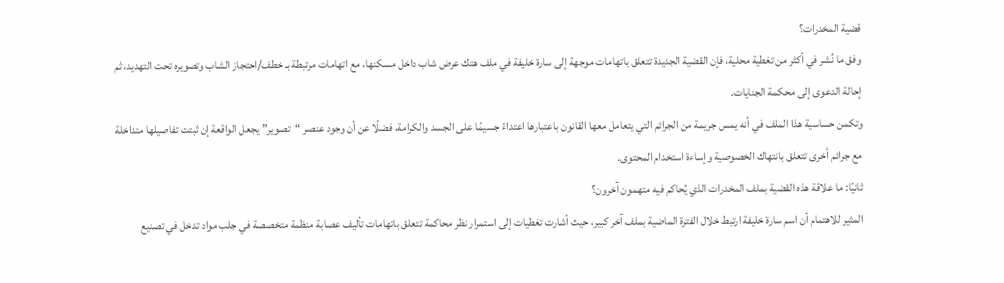قضية المخدرات؟
وفق ما نُشر في أكثر من تغطية محلية، فإن القضية الجديدة تتعلق باتهامات موجهة إلى سارة خليفة في ملف هتك عرض شاب داخل مسكنها، مع اتهامات مرتبطة بـ خطف/احتجاز الشاب وتصويره تحت التهديد، ثم إحالة الدعوى إلى محكمة الجنايات.
وتكمن حساسية هذا الملف في أنه يمس جريمة من الجرائم التي يتعامل معها القانون باعتبارها اعتداءً جسيمًا على الجسد والكرامة، فضلًا عن أن وجود عنصر “تصوير” يجعل الواقعة إن ثبتت تفاصيلها متداخلة مع جرائم أخرى تتعلق بانتهاك الخصوصية وإساءة استخدام المحتوى.
ثانيًا: ما علاقة هذه القضية بملف المخدرات الذي يُحاكم فيه متهمون آخرون؟
المثير للاهتمام أن اسم سارة خليفة ارتبط خلال الفترة الماضية بملف آخر كبير، حيث أشارت تغطيات إلى استمرار نظر محاكمة تتعلق باتهامات تأليف عصابة منظمة متخصصة في جلب مواد تدخل في تصنيع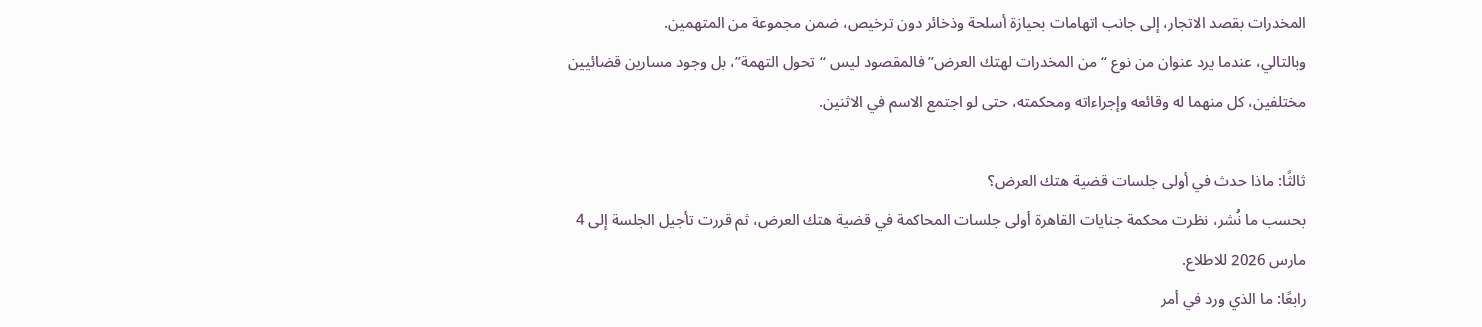المخدرات بقصد الاتجار، إلى جانب اتهامات بحيازة أسلحة وذخائر دون ترخيص، ضمن مجموعة من المتهمين.
وبالتالي، عندما يرد عنوان من نوع “من المخدرات لهتك العرض” فالمقصود ليس “تحول التهمة”، بل وجود مسارين قضائيين مختلفين، كل منهما له وقائعه وإجراءاته ومحكمته، حتى لو اجتمع الاسم في الاثنين.

ثالثًا: ماذا حدث في أولى جلسات قضية هتك العرض؟
بحسب ما نُشر، نظرت محكمة جنايات القاهرة أولى جلسات المحاكمة في قضية هتك العرض، ثم قررت تأجيل الجلسة إلى 4 مارس 2026 للاطلاع.
رابعًا: ما الذي ورد في أمر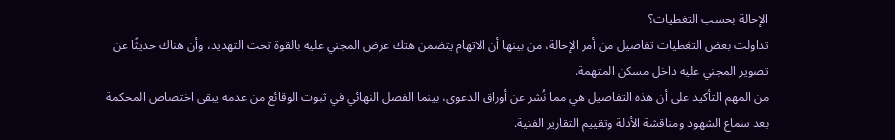الإحالة بحسب التغطيات؟
تداولت بعض التغطيات تفاصيل من أمر الإحالة، من بينها أن الاتهام يتضمن هتك عرض المجني عليه بالقوة تحت التهديد، وأن هناك حديثًا عن تصوير المجني عليه داخل مسكن المتهمة.
من المهم التأكيد على أن هذه التفاصيل هي مما نُشر عن أوراق الدعوى، بينما الفصل النهائي في ثبوت الوقائع من عدمه يبقى اختصاص المحكمة بعد سماع الشهود ومناقشة الأدلة وتقييم التقارير الفنية.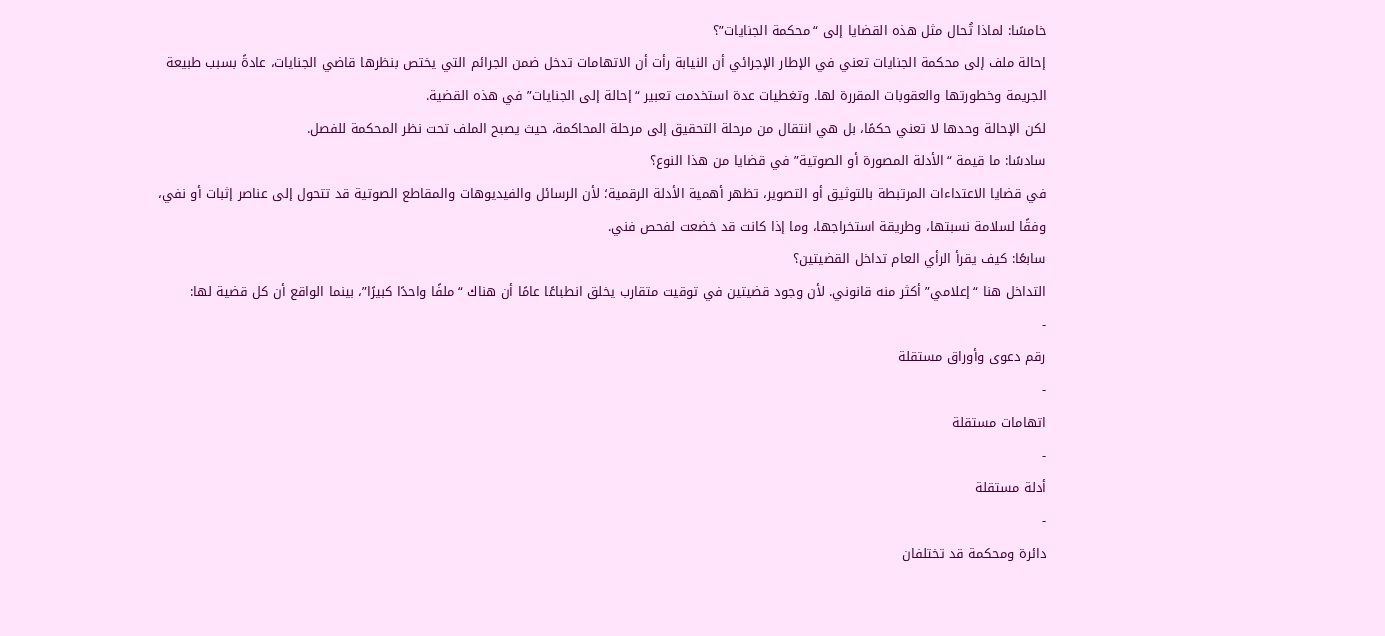خامسًا: لماذا تُحال مثل هذه القضايا إلى “محكمة الجنايات”؟
إحالة ملف إلى محكمة الجنايات تعني في الإطار الإجرائي أن النيابة رأت أن الاتهامات تدخل ضمن الجرائم التي يختص بنظرها قاضي الجنايات، عادةً بسبب طبيعة الجريمة وخطورتها والعقوبات المقررة لها. وتغطيات عدة استخدمت تعبير “إحالة إلى الجنايات” في هذه القضية.
لكن الإحالة وحدها لا تعني حكمًا، بل هي انتقال من مرحلة التحقيق إلى مرحلة المحاكمة، حيث يصبح الملف تحت نظر المحكمة للفصل.
سادسًا: ما قيمة “الأدلة المصورة أو الصوتية” في قضايا من هذا النوع؟
في قضايا الاعتداءات المرتبطة بالتوثيق أو التصوير، تظهر أهمية الأدلة الرقمية؛ لأن الرسائل والفيديوهات والمقاطع الصوتية قد تتحول إلى عناصر إثبات أو نفي، وفقًا لسلامة نسبتها، وطريقة استخراجها، وما إذا كانت قد خضعت لفحص فني.
سابعًا: كيف يقرأ الرأي العام تداخل القضيتين؟
التداخل هنا “إعلامي” أكثر منه قانوني. لأن وجود قضيتين في توقيت متقارب يخلق انطباعًا عامًا أن هناك “ملفًا واحدًا كبيرًا”، بينما الواقع أن كل قضية لها:
-
رقم دعوى وأوراق مستقلة
-
اتهامات مستقلة
-
أدلة مستقلة
-
دائرة ومحكمة قد تختلفان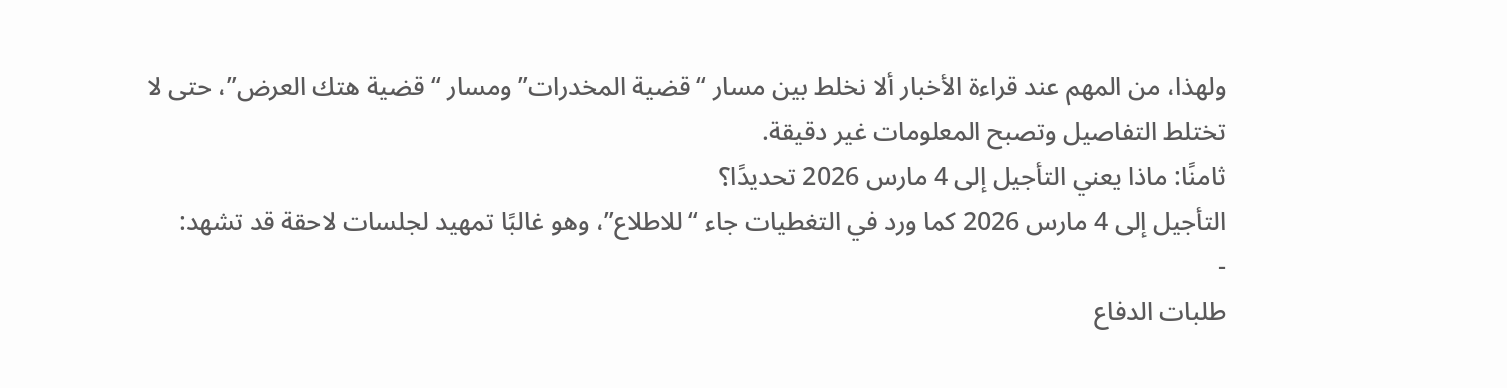ولهذا، من المهم عند قراءة الأخبار ألا نخلط بين مسار “قضية المخدرات” ومسار “قضية هتك العرض”، حتى لا تختلط التفاصيل وتصبح المعلومات غير دقيقة.
ثامنًا: ماذا يعني التأجيل إلى 4 مارس 2026 تحديدًا؟
التأجيل إلى 4 مارس 2026 كما ورد في التغطيات جاء “للاطلاع”، وهو غالبًا تمهيد لجلسات لاحقة قد تشهد:
-
طلبات الدفاع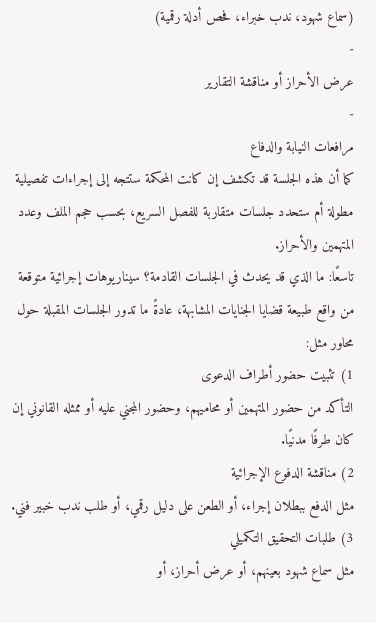(سماع شهود، ندب خبراء، فحص أدلة رقمية)
-
عرض الأحراز أو مناقشة التقارير
-
مرافعات النيابة والدفاع
كما أن هذه الجلسة قد تكشف إن كانت المحكمة ستتجه إلى إجراءات تفصيلية مطولة أم ستحدد جلسات متقاربة للفصل السريع، بحسب حجم الملف وعدد المتهمين والأحراز.
تاسعًا: ما الذي قد يحدث في الجلسات القادمة؟ سيناريوهات إجرائية متوقعة
من واقع طبيعة قضايا الجنايات المشابهة، عادةً ما تدور الجلسات المقبلة حول محاور مثل:
1) تثبيت حضور أطراف الدعوى
التأكد من حضور المتهمين أو محاميهم، وحضور المجني عليه أو ممثله القانوني إن كان طرفًا مدنيًا.
2) مناقشة الدفوع الإجرائية
مثل الدفع ببطلان إجراء، أو الطعن على دليل رقمي، أو طلب ندب خبير فني.
3) طلبات التحقيق التكميلي
مثل سماع شهود بعينهم، أو عرض أحراز، أو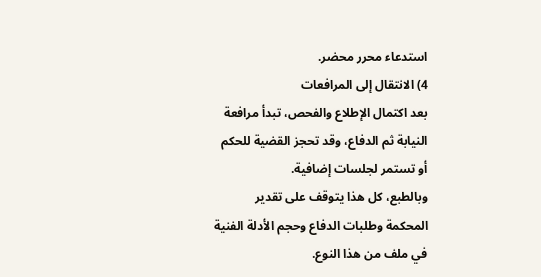استدعاء محرر محضر.
4) الانتقال إلى المرافعات
بعد اكتمال الإطلاع والفحص، تبدأ مرافعة النيابة ثم الدفاع، وقد تحجز القضية للحكم أو تستمر لجلسات إضافية.
وبالطبع، كل هذا يتوقف على تقدير المحكمة وطلبات الدفاع وحجم الأدلة الفنية في ملف من هذا النوع.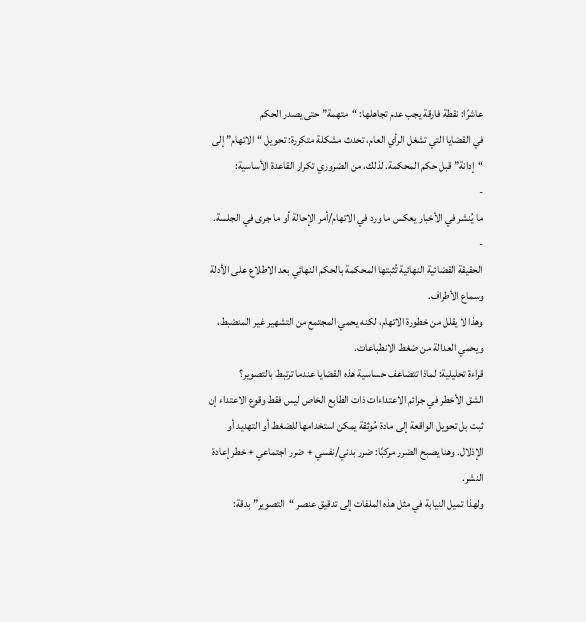عاشرًا: نقطة فارقة يجب عدم تجاهلها: “متهمة” حتى يصدر الحكم
في القضايا التي تشغل الرأي العام، تحدث مشكلة متكررة: تحويل “الاتهام” إلى “إدانة” قبل حكم المحكمة. لذلك، من الضروري تكرار القاعدة الأساسية:
-
ما يُنشر في الأخبار يعكس ما ورد في الاتهام/أمر الإحالة أو ما جرى في الجلسة.
-
الحقيقة القضائية النهائية تُثبتها المحكمة بالحكم النهائي بعد الاطلاع على الأدلة وسماع الأطراف.
وهذا لا يقلل من خطورة الاتهام، لكنه يحمي المجتمع من التشهير غير المنضبط، ويحمي العدالة من ضغط الانطباعات.
قراءة تحليلية: لماذا تتضاعف حساسية هذه القضايا عندما ترتبط بالتصوير؟
الشق الأخطر في جرائم الاعتداءات ذات الطابع الخاص ليس فقط وقوع الاعتداء إن ثبت بل تحويل الواقعة إلى مادة مُوثقة يمكن استخدامها للضغط أو التهديد أو الإذلال. وهنا يصبح الضرر مركبًا: ضرر بدني/نفسي + ضرر اجتماعي + خطر إعادة النشر.
ولهذا تميل النيابة في مثل هذه الملفات إلى تدقيق عنصر “التصوير” بدقة: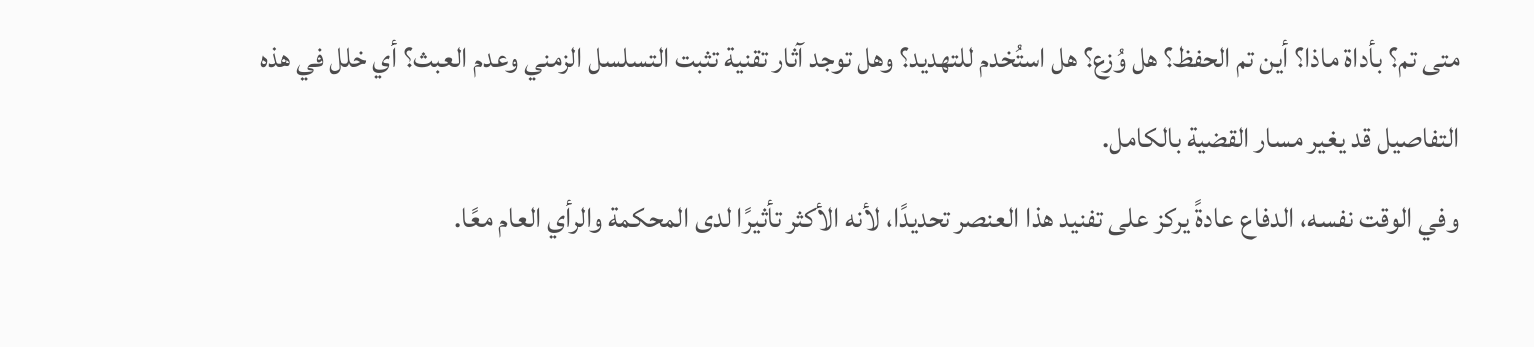متى تم؟ بأداة ماذا؟ أين تم الحفظ؟ هل وُزع؟ هل استُخدم للتهديد؟ وهل توجد آثار تقنية تثبت التسلسل الزمني وعدم العبث؟ أي خلل في هذه التفاصيل قد يغير مسار القضية بالكامل.
وفي الوقت نفسه، الدفاع عادةً يركز على تفنيد هذا العنصر تحديدًا، لأنه الأكثر تأثيرًا لدى المحكمة والرأي العام معًا.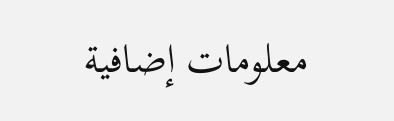معلومات إضافية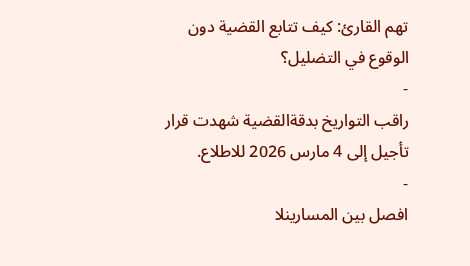تهم القارئ: كيف تتابع القضية دون الوقوع في التضليل؟
-
راقب التواريخ بدقةالقضية شهدت قرار تأجيل إلى 4 مارس 2026 للاطلاع.
-
افصل بين المسارينلا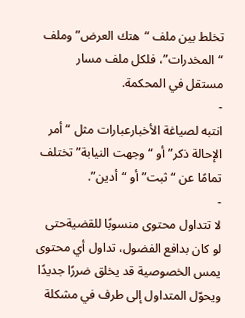تخلط بين ملف “هتك العرض” وملف “المخدرات”، فلكل ملف مسار مستقل في المحكمة.
-
انتبه لصياغة الأخبارعبارات مثل “أمر الإحالة ذكر” أو “وجهت النيابة” تختلف تمامًا عن “ثبت” أو “أدين”.
-
لا تتداول محتوى منسوبًا للقضيةحتى لو كان بدافع الفضول، تداول أي محتوى يمس الخصوصية قد يخلق ضررًا جديدًا ويحوّل المتداول إلى طرف في مشكلة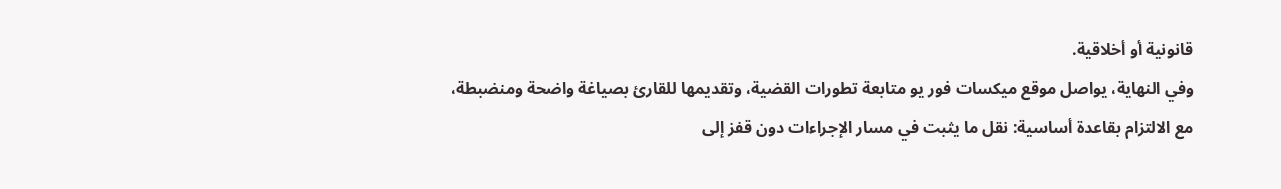قانونية أو أخلاقية.
وفي النهاية، يواصل موقع ميكسات فور يو متابعة تطورات القضية، وتقديمها للقارئ بصياغة واضحة ومنضبطة، مع الالتزام بقاعدة أساسية: نقل ما يثبت في مسار الإجراءات دون قفز إلى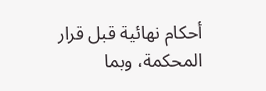أحكام نهائية قبل قرار المحكمة، وبما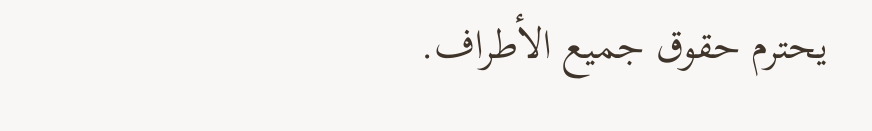يحترم حقوق جميع الأطراف.